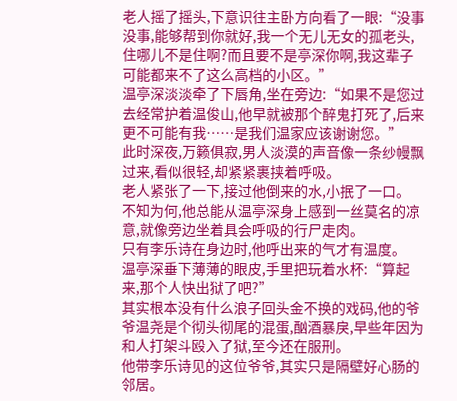老人摇了摇头,下意识往主卧方向看了一眼:“没事没事,能够帮到你就好,我一个无儿无女的孤老头,住哪儿不是住啊?而且要不是亭深你啊,我这辈子可能都来不了这么高档的小区。”
温亭深淡淡牵了下唇角,坐在旁边:“如果不是您过去经常护着温俊山,他早就被那个醉鬼打死了,后来更不可能有我……是我们温家应该谢谢您。”
此时深夜,万籁俱寂,男人淡漠的声音像一条纱幔飘过来,看似很轻,却紧紧裹挟着呼吸。
老人紧张了一下,接过他倒来的水,小抿了一口。
不知为何,他总能从温亭深身上感到一丝莫名的凉意,就像旁边坐着具会呼吸的行尸走肉。
只有李乐诗在身边时,他呼出来的气才有温度。
温亭深垂下薄薄的眼皮,手里把玩着水杯:“算起来,那个人快出狱了吧?”
其实根本没有什么浪子回头金不换的戏码,他的爷爷温尧是个彻头彻尾的混蛋,酗酒暴戾,早些年因为和人打架斗殴入了狱,至今还在服刑。
他带李乐诗见的这位爷爷,其实只是隔壁好心肠的邻居。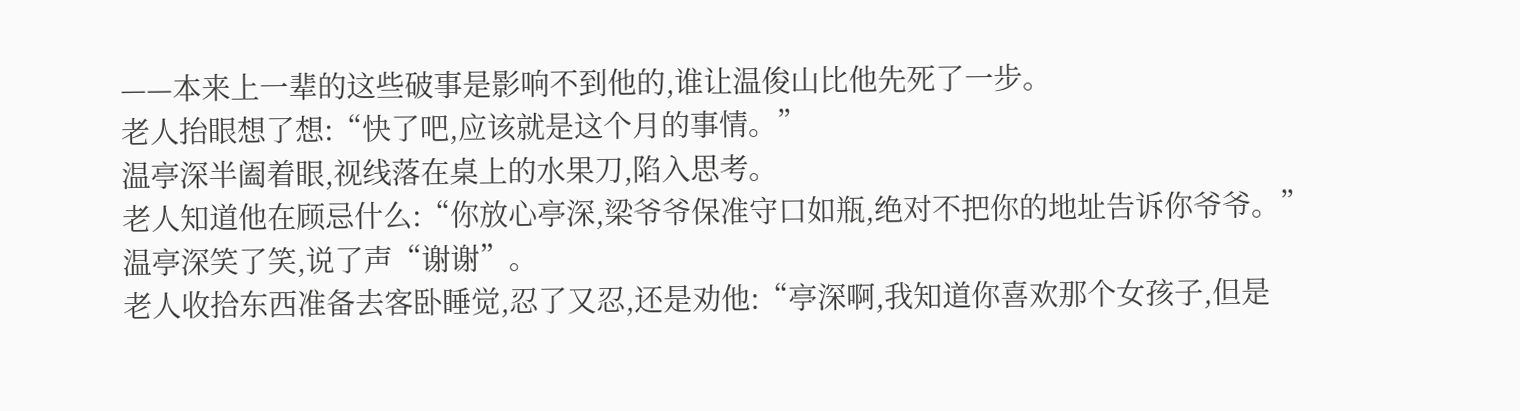——本来上一辈的这些破事是影响不到他的,谁让温俊山比他先死了一步。
老人抬眼想了想:“快了吧,应该就是这个月的事情。”
温亭深半阖着眼,视线落在桌上的水果刀,陷入思考。
老人知道他在顾忌什么:“你放心亭深,梁爷爷保准守口如瓶,绝对不把你的地址告诉你爷爷。”
温亭深笑了笑,说了声“谢谢”。
老人收拾东西准备去客卧睡觉,忍了又忍,还是劝他:“亭深啊,我知道你喜欢那个女孩子,但是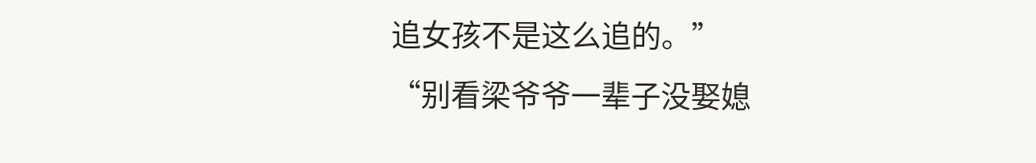追女孩不是这么追的。”
“别看梁爷爷一辈子没娶媳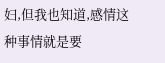妇,但我也知道,感情这种事情就是要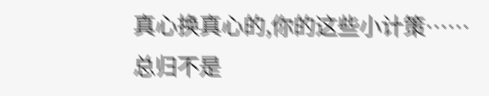真心换真心的,你的这些小计策……总归不是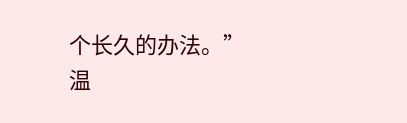个长久的办法。”
温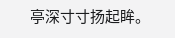亭深寸寸扬起眸。